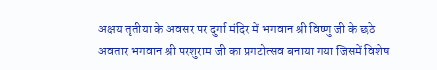अक्षय तृतीया के अवसर पर दुर्गा मंदिर में भगवान श्री विष्णु जी के छठे अवतार भगवान श्री परशुराम जी का प्रगटोत्सव बनाया गया जिसमें विशेष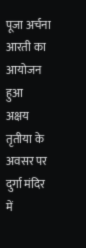पूजा अर्चना आरती का आयोजन हुआ
अक्षय तृतीया के अवसर पर दुर्गा मंदिर में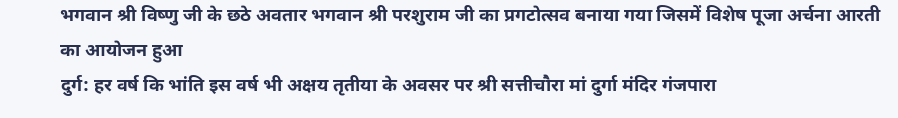भगवान श्री विष्णु जी के छठे अवतार भगवान श्री परशुराम जी का प्रगटोत्सव बनाया गया जिसमें विशेष पूजा अर्चना आरती का आयोजन हुआ
दुर्ग: हर वर्ष कि भांति इस वर्ष भी अक्षय तृतीया के अवसर पर श्री सत्तीचौरा मां दुर्गा मंदिर गंजपारा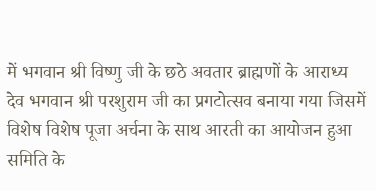में भगवान श्री विष्णु जी के छठे अवतार ब्राह्मणों के आराध्य देव भगवान श्री परशुराम जी का प्रगटोत्सव बनाया गया जिसमें विशेष विशेष पूजा अर्चना के साथ आरती का आयोजन हुआ
समिति के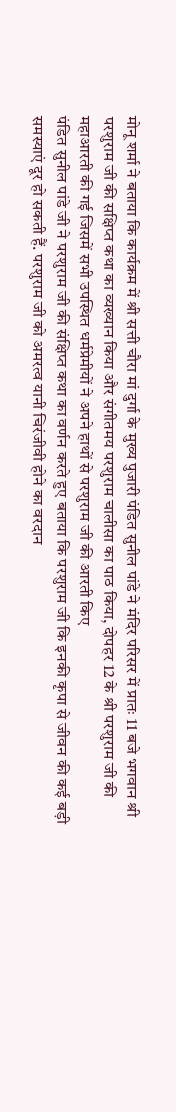मोनू शर्मा ने बताया कि कार्यक्रम में श्री सत्ती चौरा मां दुर्गा के मुख्य पुजारी पंडित सुनील पांडे ने मंदिर परिसर में प्रातः 11 बजे भगवान श्री परशुराम जी की सक्षिप्त कथा का व्यख्यान किया और संगीतमय परशुराम चालीसा का पाठ किया, दोपहर 12 के श्री परशुराम जी की महाआरती की गई जिसमें सभी उपस्थित धर्मप्रेमीयों ने अपने हाथों से परशुराम जी की आरती किए
पंडित सुनील पांडे जी ने परशुराम जी की संक्षिप्त कथा का वर्णन करते हुए बताया कि परशुराम जी कि इनकी कृपा से जीवन की कई बड़ी समस्याएं दूर हो सकती हैं. परशुराम जी को अमरत्व यानी चिरंजीवी होने का वरदान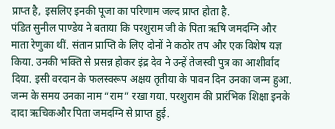प्राप्त है, इसलिए इनकी पूजा का परिणाम जल्द प्राप्त होता है.
पंडित सुनील पाण्डेय ने बताया कि परशुराम जी के पिता ऋषि जमदग्नि और माता रेणुका थीं. संतान प्राप्ति के लिए दोनों ने कठोर तप और एक विशेष यज्ञ किया. उनकी भक्ति से प्रसन्न होकर इंद्र देव ने उन्हें तेजस्वी पुत्र का आशीर्वाद दिया. इसी वरदान के फलस्वरूप अक्षय तृतीया के पावन दिन उनका जन्म हुआ. जन्म के समय उनका नाम “राम” रखा गया. परशुराम की प्रारंभिक शिक्षा इनके दादा ऋचिकऔर पिता जमदग्नि से प्राप्त हुई.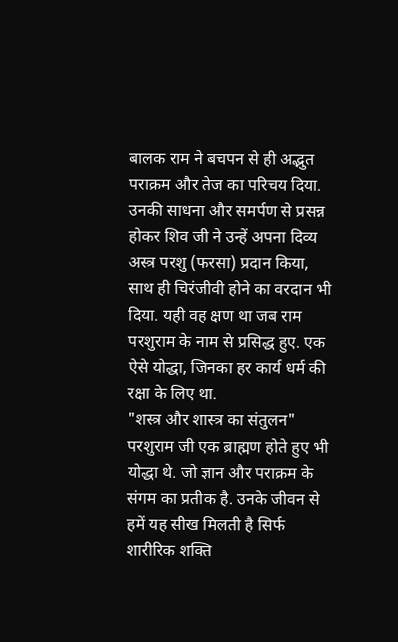बालक राम ने बचपन से ही अद्भुत पराक्रम और तेज का परिचय दिया. उनकी साधना और समर्पण से प्रसन्न होकर शिव जी ने उन्हें अपना दिव्य अस्त्र परशु (फरसा) प्रदान किया, साथ ही चिरंजीवी होने का वरदान भी दिया. यही वह क्षण था जब राम परशुराम के नाम से प्रसिद्ध हुए. एक ऐसे योद्धा, जिनका हर कार्य धर्म की रक्षा के लिए था.
"शस्त्र और शास्त्र का संतुलन"
परशुराम जी एक ब्राह्मण होते हुए भी योद्धा थे. जो ज्ञान और पराक्रम के संगम का प्रतीक है. उनके जीवन से हमें यह सीख मिलती है सिर्फ शारीरिक शक्ति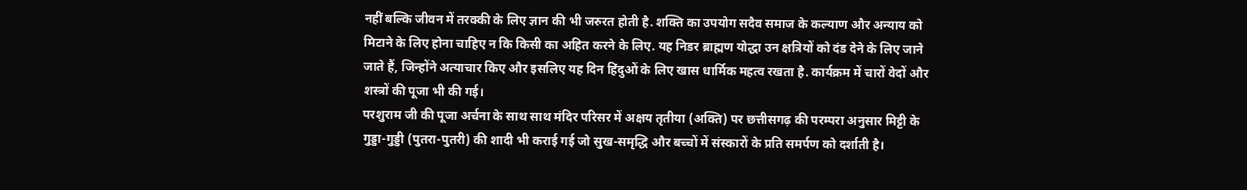नहीं बल्कि जीवन में तरक्की के लिए ज्ञान की भी जरुरत होती है. शक्ति का उपयोग सदैव समाज के कल्याण और अन्याय को मिटाने के लिए होना चाहिए न कि किसी का अहित करने के लिए. यह निडर ब्राह्मण योद्धा उन क्षत्रियों को दंड देने के लिए जाने जाते हैं, जिन्होंने अत्याचार किए और इसलिए यह दिन हिंदुओं के लिए खास धार्मिक महत्व रखता है. कार्यक्रम में चारों वेदों और शस्त्रों की पूजा भी की गई।
परशुराम जी की पूजा अर्चना के साथ साथ मंदिर परिसर में अक्षय तृतीया (अक्ति) पर छत्तीसगढ़ की परम्परा अनुसार मिट्टी के गुड्डा-गुड्डी (पुतरा-पुतरी) की शादी भी कराई गई जो सुख-समृद्धि और बच्चों में संस्कारों के प्रति समर्पण को दर्शाती है।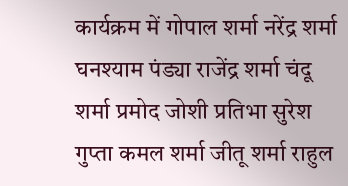कार्यक्रम में गोपाल शर्मा नरेंद्र शर्मा घनश्याम पंड्या राजेंद्र शर्मा चंदू शर्मा प्रमोद जोशी प्रतिभा सुरेश गुप्ता कमल शर्मा जीतू शर्मा राहुल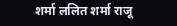शर्मा ललित शर्मा राजू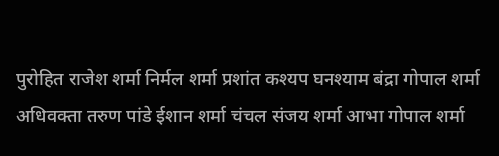पुरोहित राजेश शर्मा निर्मल शर्मा प्रशांत कश्यप घनश्याम बंद्रा गोपाल शर्मा अधिवक्ता तरुण पांडे ईशान शर्मा चंचल संजय शर्मा आभा गोपाल शर्मा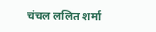चंचल ललित शर्मा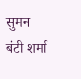सुमन बंटी शर्मा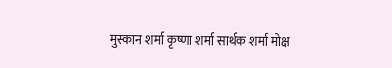मुस्कान शर्मा कृष्णा शर्मा सार्थक शर्मा मोक्ष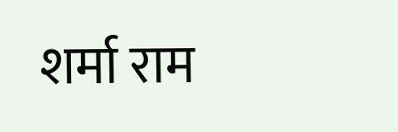शर्मा राम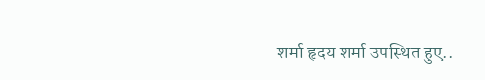शर्मा हृदय शर्मा उपस्थित हुए..